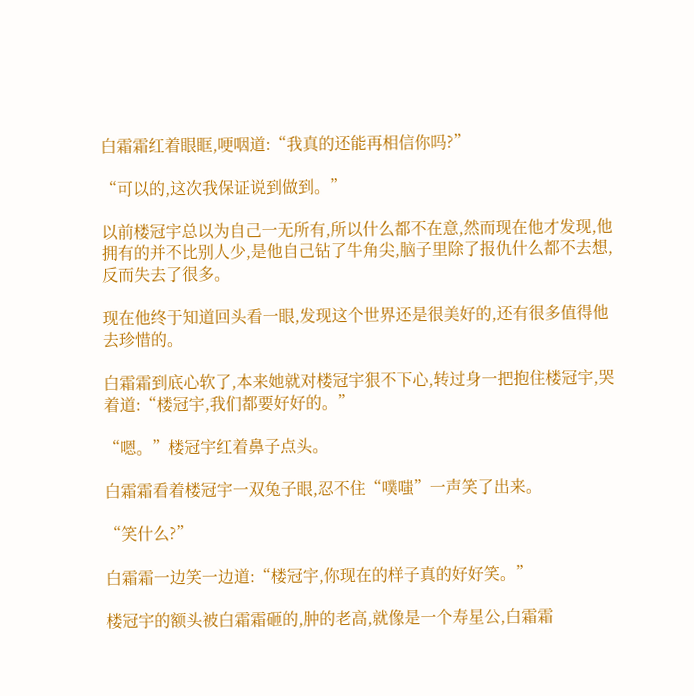白霜霜红着眼眶,哽咽道:“我真的还能再相信你吗?”

“可以的,这次我保证说到做到。”

以前楼冠宇总以为自己一无所有,所以什么都不在意,然而现在他才发现,他拥有的并不比别人少,是他自己钻了牛角尖,脑子里除了报仇什么都不去想,反而失去了很多。

现在他终于知道回头看一眼,发现这个世界还是很美好的,还有很多值得他去珍惜的。

白霜霜到底心软了,本来她就对楼冠宇狠不下心,转过身一把抱住楼冠宇,哭着道:“楼冠宇,我们都要好好的。”

“嗯。”楼冠宇红着鼻子点头。

白霜霜看着楼冠宇一双兔子眼,忍不住“噗嗤”一声笑了出来。

“笑什么?”

白霜霜一边笑一边道:“楼冠宇,你现在的样子真的好好笑。”

楼冠宇的额头被白霜霜砸的,肿的老高,就像是一个寿星公,白霜霜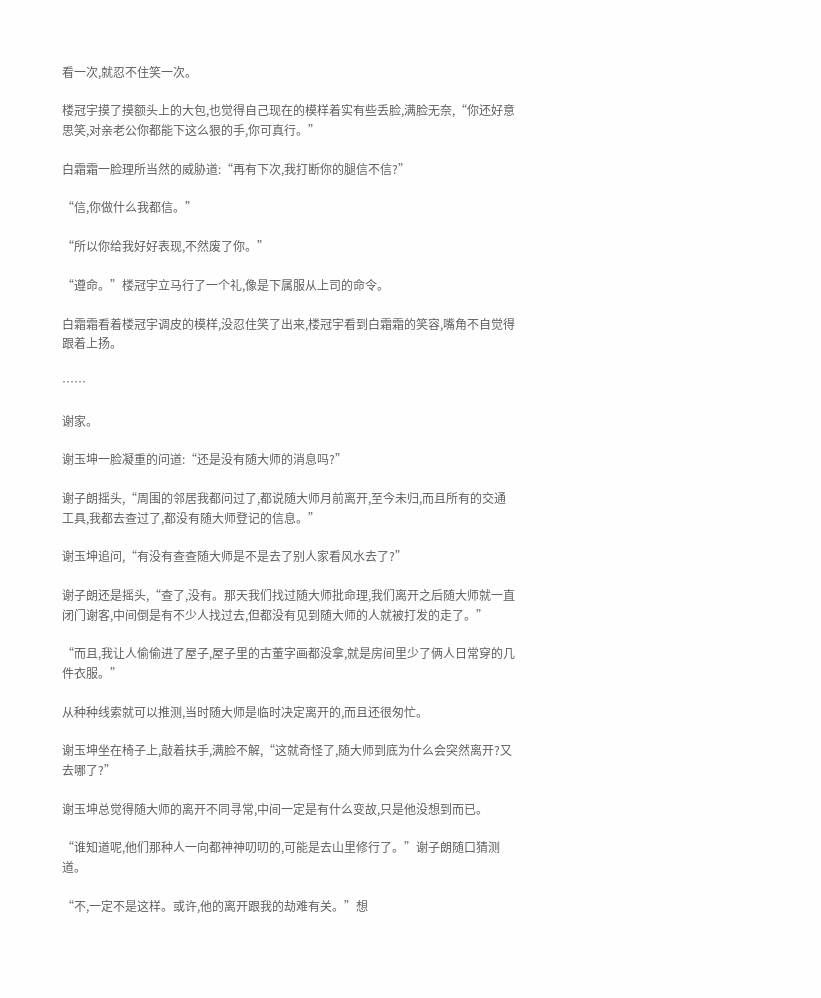看一次,就忍不住笑一次。

楼冠宇摸了摸额头上的大包,也觉得自己现在的模样着实有些丢脸,满脸无奈,“你还好意思笑,对亲老公你都能下这么狠的手,你可真行。”

白霜霜一脸理所当然的威胁道:“再有下次,我打断你的腿信不信?”

“信,你做什么我都信。”

“所以你给我好好表现,不然废了你。”

“遵命。”楼冠宇立马行了一个礼,像是下属服从上司的命令。

白霜霜看着楼冠宇调皮的模样,没忍住笑了出来,楼冠宇看到白霜霜的笑容,嘴角不自觉得跟着上扬。

……

谢家。

谢玉坤一脸凝重的问道:“还是没有随大师的消息吗?”

谢子朗摇头,“周围的邻居我都问过了,都说随大师月前离开,至今未归,而且所有的交通工具,我都去查过了,都没有随大师登记的信息。”

谢玉坤追问,“有没有查查随大师是不是去了别人家看风水去了?”

谢子朗还是摇头,“查了,没有。那天我们找过随大师批命理,我们离开之后随大师就一直闭门谢客,中间倒是有不少人找过去,但都没有见到随大师的人就被打发的走了。”

“而且,我让人偷偷进了屋子,屋子里的古董字画都没拿,就是房间里少了俩人日常穿的几件衣服。”

从种种线索就可以推测,当时随大师是临时决定离开的,而且还很匆忙。

谢玉坤坐在椅子上,敲着扶手,满脸不解,“这就奇怪了,随大师到底为什么会突然离开?又去哪了?”

谢玉坤总觉得随大师的离开不同寻常,中间一定是有什么变故,只是他没想到而已。

“谁知道呢,他们那种人一向都神神叨叨的,可能是去山里修行了。”谢子朗随口猜测道。

“不,一定不是这样。或许,他的离开跟我的劫难有关。”想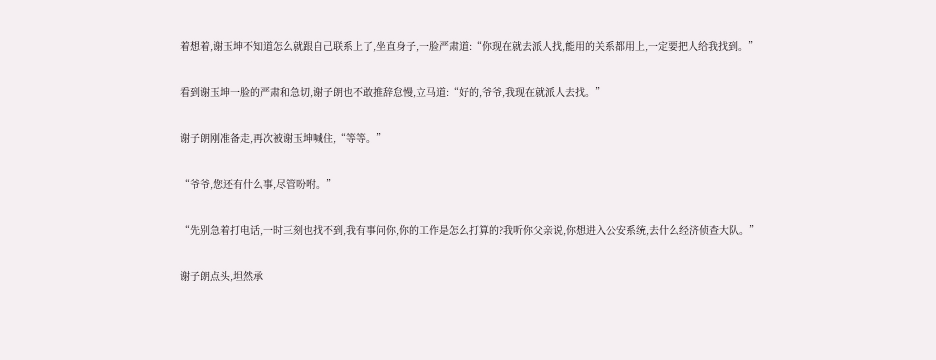着想着,谢玉坤不知道怎么就跟自己联系上了,坐直身子,一脸严肃道:“你现在就去派人找,能用的关系都用上,一定要把人给我找到。”

看到谢玉坤一脸的严肃和急切,谢子朗也不敢推辞怠慢,立马道:“好的,爷爷,我现在就派人去找。”

谢子朗刚准备走,再次被谢玉坤喊住,“等等。”

“爷爷,您还有什么事,尽管吩咐。”

“先别急着打电话,一时三刻也找不到,我有事问你,你的工作是怎么打算的?我听你父亲说,你想进入公安系统,去什么经济侦查大队。”

谢子朗点头,坦然承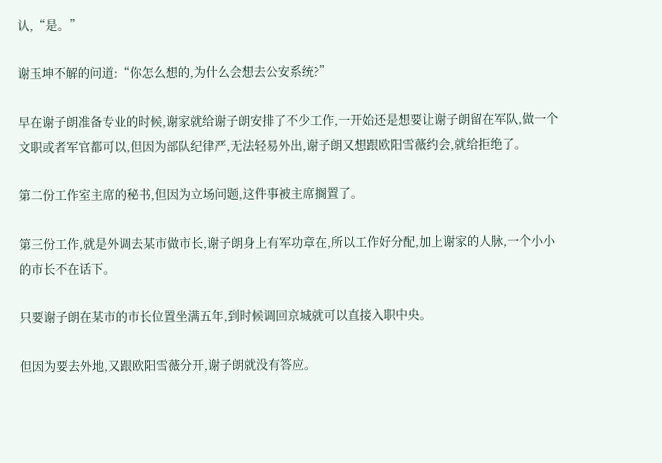认,“是。”

谢玉坤不解的问道:“你怎么想的,为什么会想去公安系统?”

早在谢子朗准备专业的时候,谢家就给谢子朗安排了不少工作,一开始还是想要让谢子朗留在军队,做一个文职或者军官都可以,但因为部队纪律严,无法轻易外出,谢子朗又想跟欧阳雪薇约会,就给拒绝了。

第二份工作室主席的秘书,但因为立场问题,这件事被主席搁置了。

第三份工作,就是外调去某市做市长,谢子朗身上有军功章在,所以工作好分配,加上谢家的人脉,一个小小的市长不在话下。

只要谢子朗在某市的市长位置坐满五年,到时候调回京城就可以直接入职中央。

但因为要去外地,又跟欧阳雪薇分开,谢子朗就没有答应。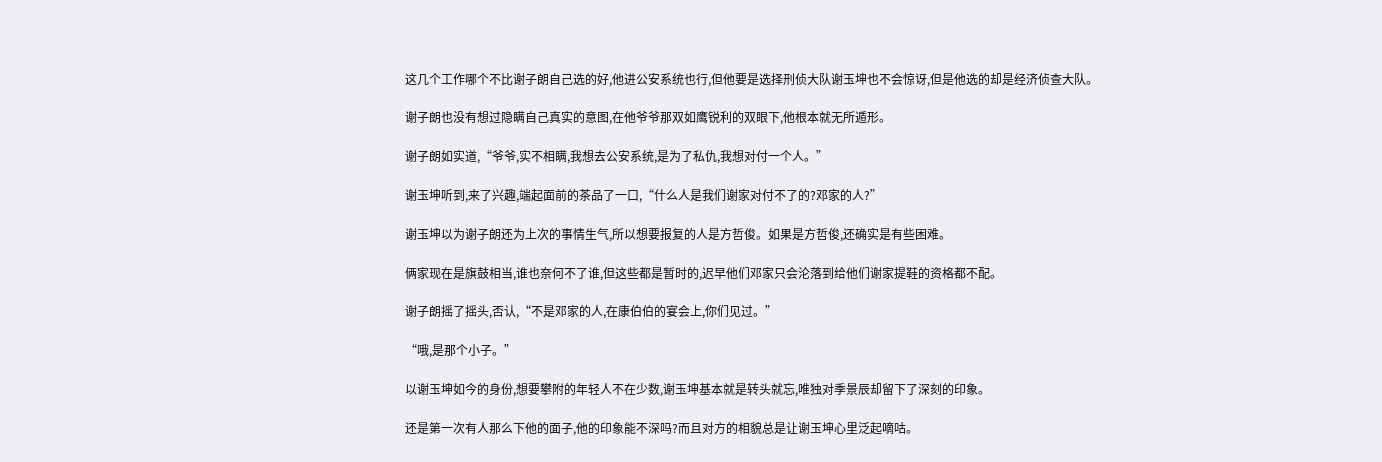这几个工作哪个不比谢子朗自己选的好,他进公安系统也行,但他要是选择刑侦大队谢玉坤也不会惊讶,但是他选的却是经济侦查大队。

谢子朗也没有想过隐瞒自己真实的意图,在他爷爷那双如鹰锐利的双眼下,他根本就无所遁形。

谢子朗如实道,“爷爷,实不相瞒,我想去公安系统,是为了私仇,我想对付一个人。”

谢玉坤听到,来了兴趣,端起面前的茶品了一口,“什么人是我们谢家对付不了的?邓家的人?”

谢玉坤以为谢子朗还为上次的事情生气,所以想要报复的人是方哲俊。如果是方哲俊,还确实是有些困难。

俩家现在是旗鼓相当,谁也奈何不了谁,但这些都是暂时的,迟早他们邓家只会沦落到给他们谢家提鞋的资格都不配。

谢子朗摇了摇头,否认,“不是邓家的人,在康伯伯的宴会上,你们见过。”

“哦,是那个小子。”

以谢玉坤如今的身份,想要攀附的年轻人不在少数,谢玉坤基本就是转头就忘,唯独对季景辰却留下了深刻的印象。

还是第一次有人那么下他的面子,他的印象能不深吗?而且对方的相貌总是让谢玉坤心里泛起嘀咕。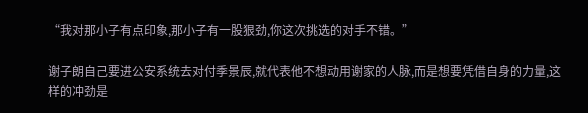“我对那小子有点印象,那小子有一股狠劲,你这次挑选的对手不错。”

谢子朗自己要进公安系统去对付季景辰,就代表他不想动用谢家的人脉,而是想要凭借自身的力量,这样的冲劲是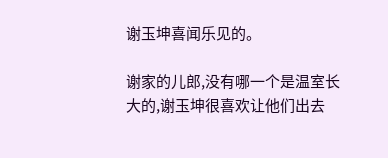谢玉坤喜闻乐见的。

谢家的儿郎,没有哪一个是温室长大的,谢玉坤很喜欢让他们出去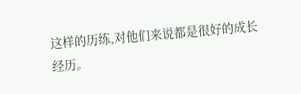这样的历练,对他们来说都是很好的成长经历。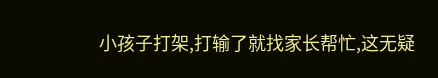小孩子打架,打输了就找家长帮忙,这无疑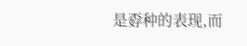是孬种的表现,而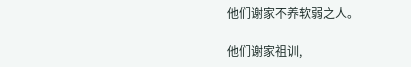他们谢家不养软弱之人。

他们谢家祖训,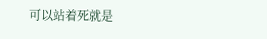可以站着死就是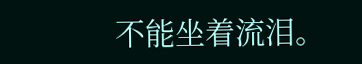不能坐着流泪。